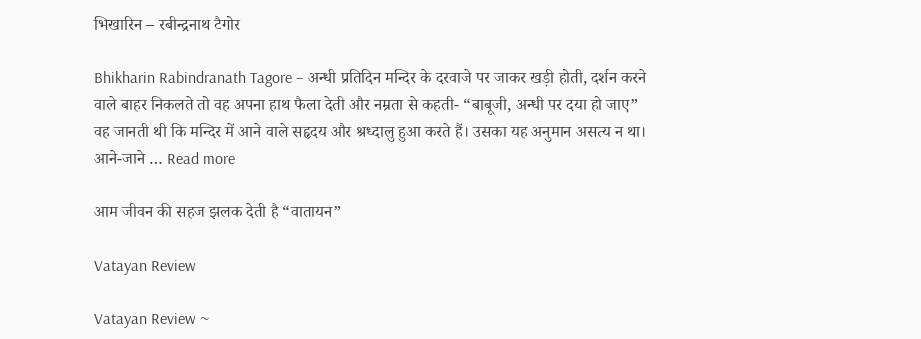भिखारिन – रबीन्द्रनाथ टैगोर

Bhikharin Rabindranath Tagore – अन्धी प्रतिदिन मन्दिर के दरवाजे पर जाकर खड़ी होती, दर्शन करने वाले बाहर निकलते तो वह अपना हाथ फैला देती और नम्रता से कहती- “बाबूजी, अन्धी पर दया हो जाए” वह जानती थी कि मन्दिर में आने वाले सहृदय और श्रध्दालु हुआ करते हैं। उसका यह अनुमान असत्य न था। आने-जाने … Read more

आम जीवन की सहज झलक देती है “वातायन”

Vatayan Review

Vatayan Review ~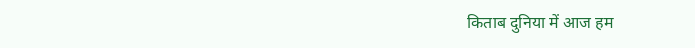किताब दुनिया में आज हम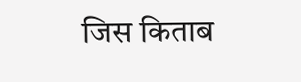जिस किताब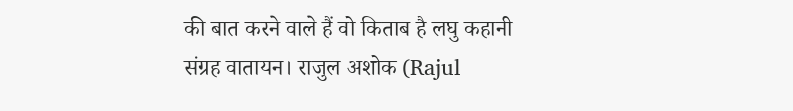की बात करने वाले हैं वो किताब है लघु कहानी संग्रह वातायन। राजुल अशोक (Rajul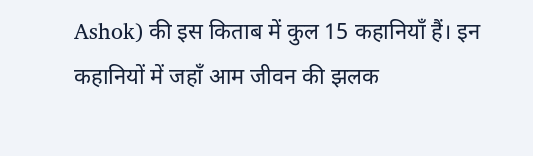Ashok) की इस किताब में कुल 15 कहानियाँ हैं। इन कहानियों में जहाँ आम जीवन की झलक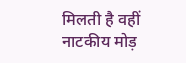मिलती है वहीं नाटकीय मोड़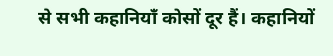से सभी कहानियाँ कोसों दूर हैं। कहानियों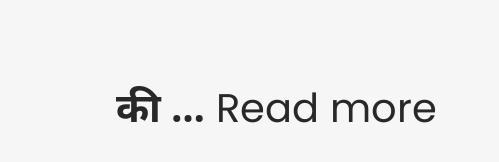की … Read more